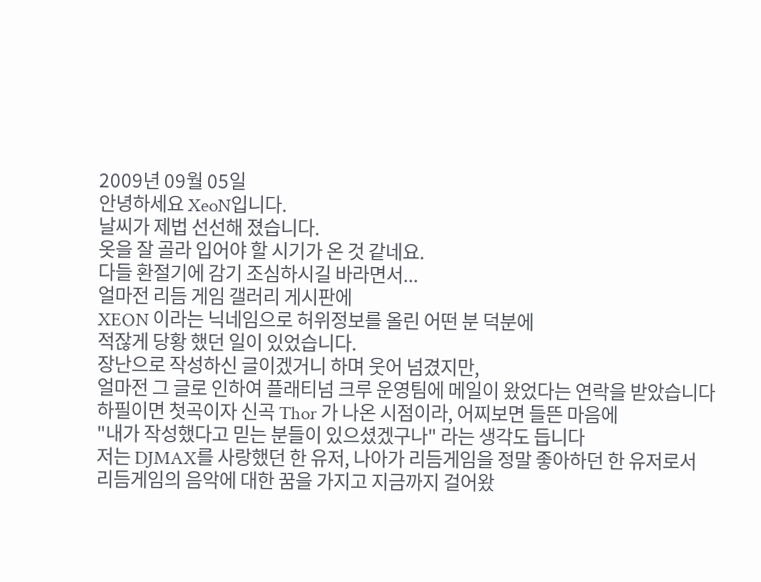2009년 09월 05일
안녕하세요 XeoN입니다.
날씨가 제법 선선해 졌습니다.
옷을 잘 골라 입어야 할 시기가 온 것 같네요.
다들 환절기에 감기 조심하시길 바라면서...
얼마전 리듬 게임 갤러리 게시판에
XEON 이라는 닉네임으로 허위정보를 올린 어떤 분 덕분에
적잖게 당황 했던 일이 있었습니다.
장난으로 작성하신 글이겠거니 하며 웃어 넘겼지만,
얼마전 그 글로 인하여 플래티넘 크루 운영팀에 메일이 왔었다는 연락을 받았습니다
하필이면 첫곡이자 신곡 Thor 가 나온 시점이라, 어찌보면 들뜬 마음에
"내가 작성했다고 믿는 분들이 있으셨겠구나" 라는 생각도 듭니다
저는 DJMAX를 사랑했던 한 유저, 나아가 리듬게임을 정말 좋아하던 한 유저로서
리듬게임의 음악에 대한 꿈을 가지고 지금까지 걸어왔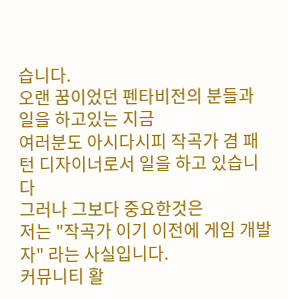습니다.
오랜 꿈이었던 펜타비전의 분들과 일을 하고있는 지금
여러분도 아시다시피 작곡가 겸 패턴 디자이너로서 일을 하고 있습니다
그러나 그보다 중요한것은
저는 "작곡가 이기 이전에 게임 개발자" 라는 사실입니다.
커뮤니티 활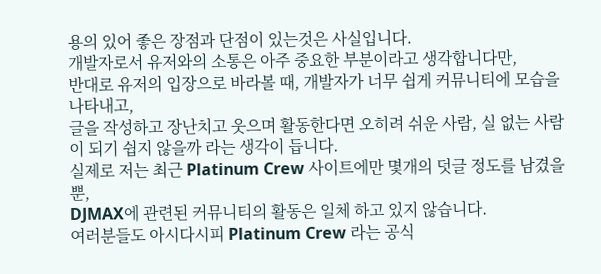용의 있어 좋은 장점과 단점이 있는것은 사실입니다.
개발자로서 유저와의 소통은 아주 중요한 부분이라고 생각합니다만,
반대로 유저의 입장으로 바라볼 때, 개발자가 너무 쉽게 커뮤니티에 모습을 나타내고,
글을 작성하고 장난치고 웃으며 활동한다면 오히려 쉬운 사람, 실 없는 사람이 되기 쉽지 않을까 라는 생각이 듭니다.
실제로 저는 최근 Platinum Crew 사이트에만 몇개의 덧글 정도를 남겼을 뿐,
DJMAX에 관련된 커뮤니티의 활동은 일체 하고 있지 않습니다.
여러분들도 아시다시피 Platinum Crew 라는 공식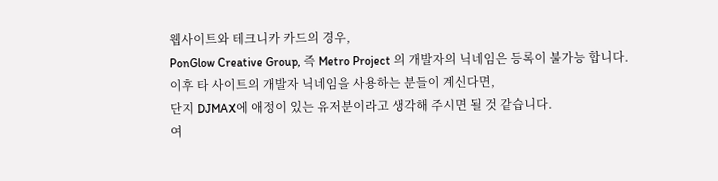웹사이트와 테크니카 카드의 경우,
PonGlow Creative Group, 즉 Metro Project 의 개발자의 닉네임은 등록이 불가능 합니다.
이후 타 사이트의 개발자 닉네임을 사용하는 분들이 계신다면,
단지 DJMAX에 애정이 있는 유저분이라고 생각해 주시면 될 것 같습니다.
여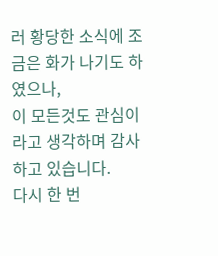러 황당한 소식에 조금은 화가 나기도 하였으나,
이 모든것도 관심이라고 생각하며 감사하고 있습니다.
다시 한 번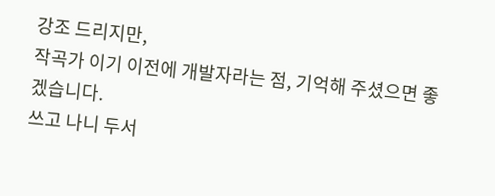강조 드리지만,
작곡가 이기 이전에 개발자라는 점, 기억해 주셨으면 좋겠습니다.
쓰고 나니 두서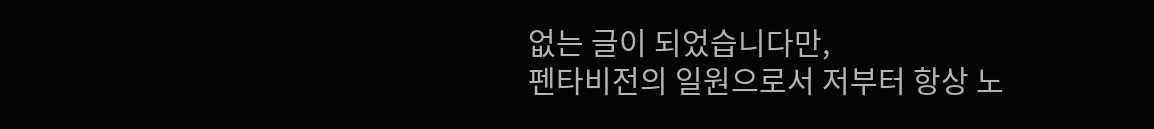없는 글이 되었습니다만,
펜타비전의 일원으로서 저부터 항상 노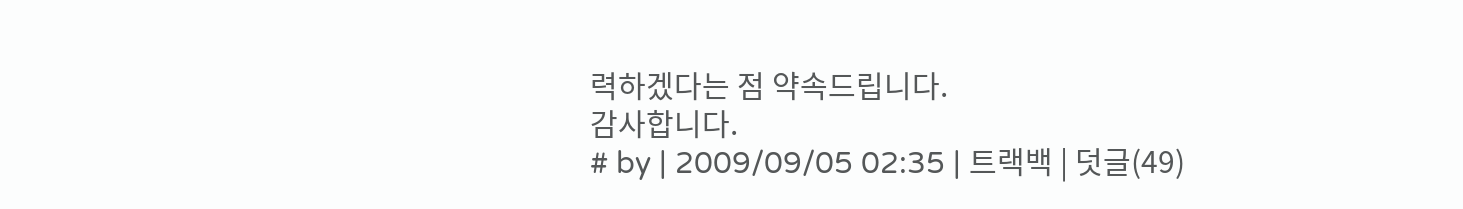력하겠다는 점 약속드립니다.
감사합니다.
# by | 2009/09/05 02:35 | 트랙백 | 덧글(49)